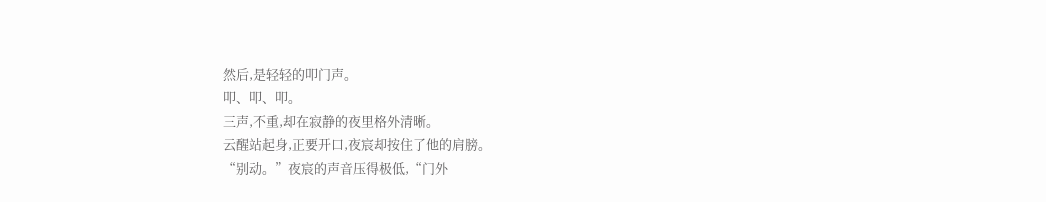然后,是轻轻的叩门声。
叩、叩、叩。
三声,不重,却在寂静的夜里格外清晰。
云醒站起身,正要开口,夜宸却按住了他的肩膀。
“别动。”夜宸的声音压得极低,“门外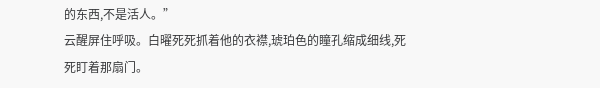的东西,不是活人。”
云醒屏住呼吸。白曜死死抓着他的衣襟,琥珀色的瞳孔缩成细线,死死盯着那扇门。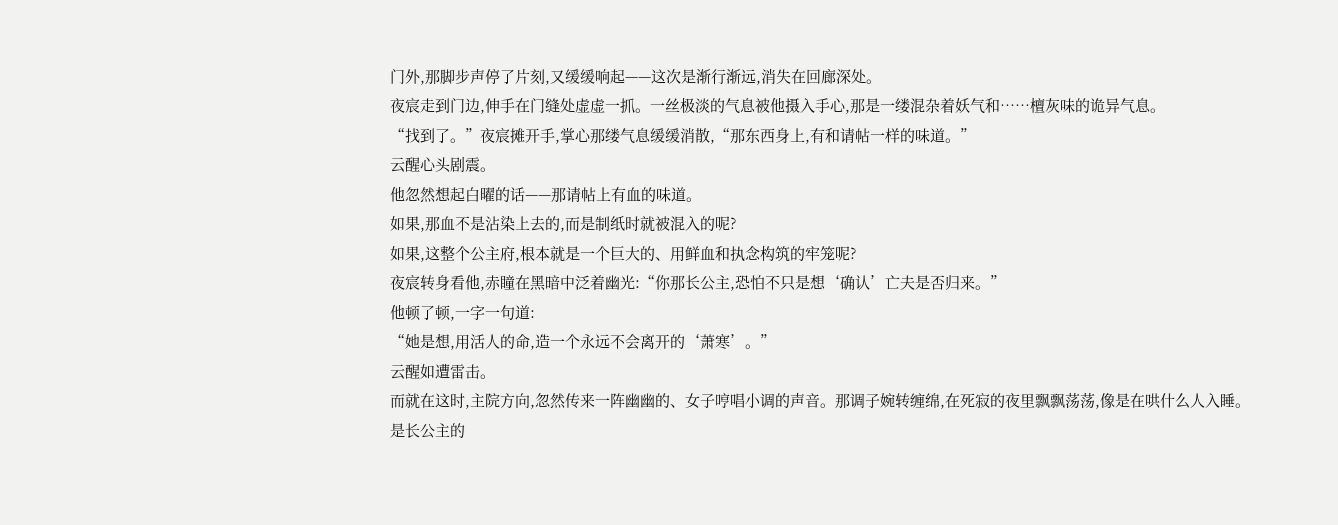门外,那脚步声停了片刻,又缓缓响起——这次是渐行渐远,消失在回廊深处。
夜宸走到门边,伸手在门缝处虚虚一抓。一丝极淡的气息被他摄入手心,那是一缕混杂着妖气和……檀灰味的诡异气息。
“找到了。”夜宸摊开手,掌心那缕气息缓缓消散,“那东西身上,有和请帖一样的味道。”
云醒心头剧震。
他忽然想起白曜的话——那请帖上有血的味道。
如果,那血不是沾染上去的,而是制纸时就被混入的呢?
如果,这整个公主府,根本就是一个巨大的、用鲜血和执念构筑的牢笼呢?
夜宸转身看他,赤瞳在黑暗中泛着幽光:“你那长公主,恐怕不只是想‘确认’亡夫是否归来。”
他顿了顿,一字一句道:
“她是想,用活人的命,造一个永远不会离开的‘萧寒’。”
云醒如遭雷击。
而就在这时,主院方向,忽然传来一阵幽幽的、女子哼唱小调的声音。那调子婉转缠绵,在死寂的夜里飘飘荡荡,像是在哄什么人入睡。
是长公主的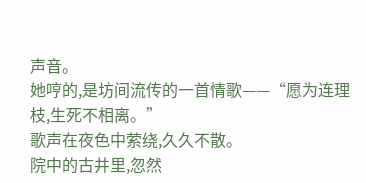声音。
她哼的,是坊间流传的一首情歌——“愿为连理枝,生死不相离。”
歌声在夜色中萦绕,久久不散。
院中的古井里,忽然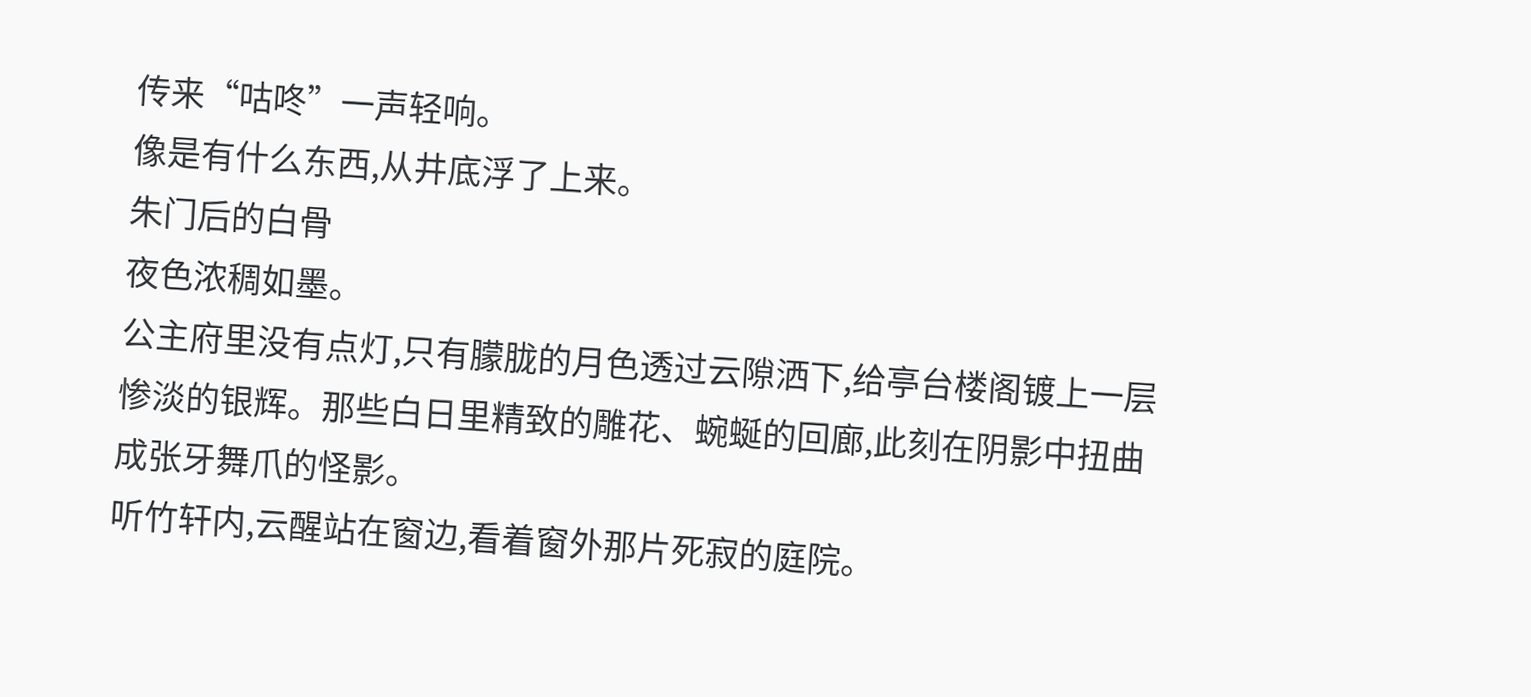传来“咕咚”一声轻响。
像是有什么东西,从井底浮了上来。
朱门后的白骨
夜色浓稠如墨。
公主府里没有点灯,只有朦胧的月色透过云隙洒下,给亭台楼阁镀上一层惨淡的银辉。那些白日里精致的雕花、蜿蜒的回廊,此刻在阴影中扭曲成张牙舞爪的怪影。
听竹轩内,云醒站在窗边,看着窗外那片死寂的庭院。